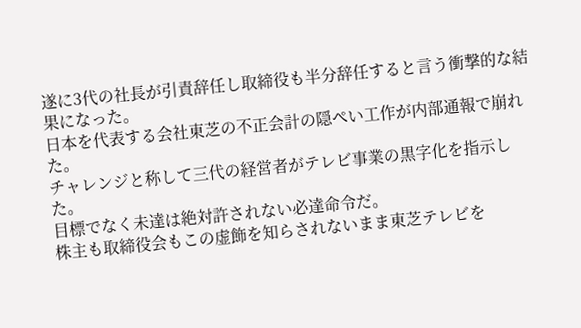遂に3代の社長が引責辞任し取締役も半分辞任すると言う衝撃的な結果になった。
日本を代表する会社東芝の不正会計の隠ぺい工作が内部通報で崩れた。
チャレンジと称して三代の経営者がテレビ事業の黒字化を指示した。
目標でなく未達は絶対許されない必達命令だ。
株主も取締役会もこの虚飾を知らされないまま東芝テレビを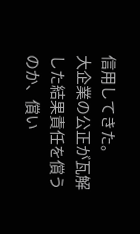信用してきた。
大企業の公正が瓦解した結果責任を償うのか、償い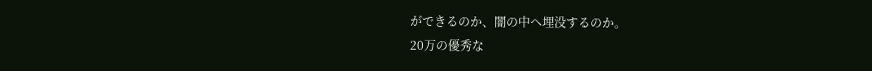ができるのか、闇の中へ埋没するのか。
20万の優秀な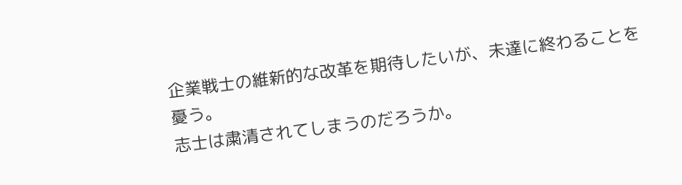企業戦士の維新的な改革を期待したいが、未達に終わることを憂う。
志士は粛清されてしまうのだろうか。